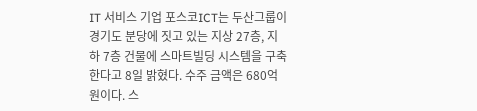IT 서비스 기업 포스코ICT는 두산그룹이 경기도 분당에 짓고 있는 지상 27층, 지하 7층 건물에 스마트빌딩 시스템을 구축한다고 8일 밝혔다. 수주 금액은 680억원이다. 스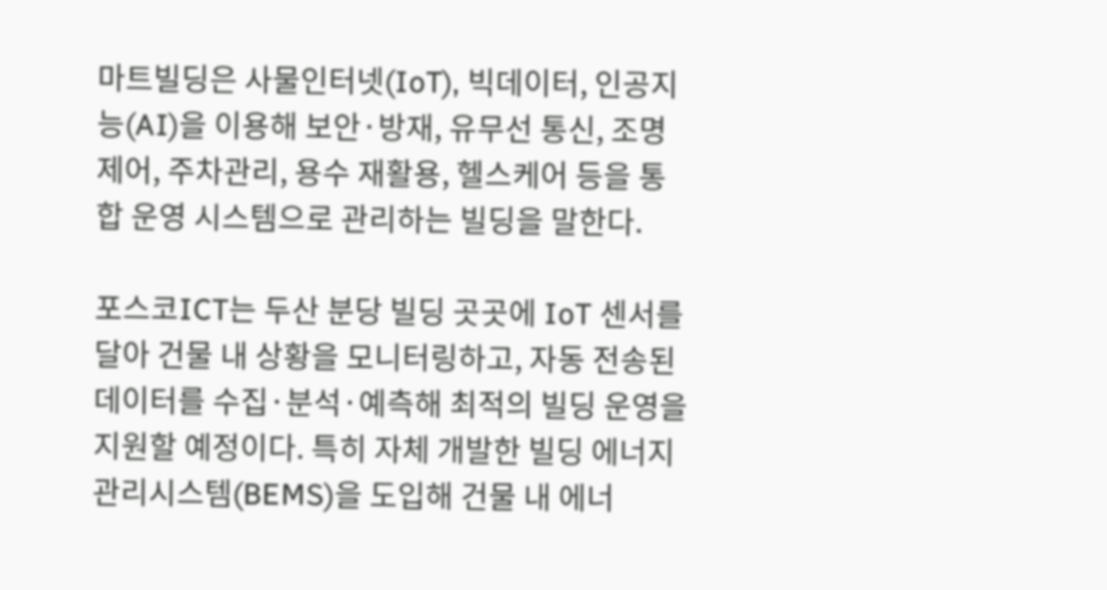마트빌딩은 사물인터넷(IoT), 빅데이터, 인공지능(AI)을 이용해 보안·방재, 유무선 통신, 조명제어, 주차관리, 용수 재활용, 헬스케어 등을 통합 운영 시스템으로 관리하는 빌딩을 말한다.

포스코ICT는 두산 분당 빌딩 곳곳에 IoT 센서를 달아 건물 내 상황을 모니터링하고, 자동 전송된 데이터를 수집·분석·예측해 최적의 빌딩 운영을 지원할 예정이다. 특히 자체 개발한 빌딩 에너지관리시스템(BEMS)을 도입해 건물 내 에너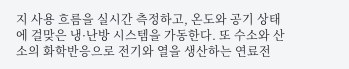지 사용 흐름을 실시간 측정하고, 온도와 공기 상태에 걸맞은 냉·난방 시스템을 가동한다. 또 수소와 산소의 화학반응으로 전기와 열을 생산하는 연료전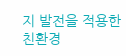지 발전을 적용한 친환경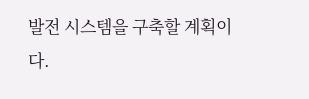발전 시스템을 구축할 계획이다.